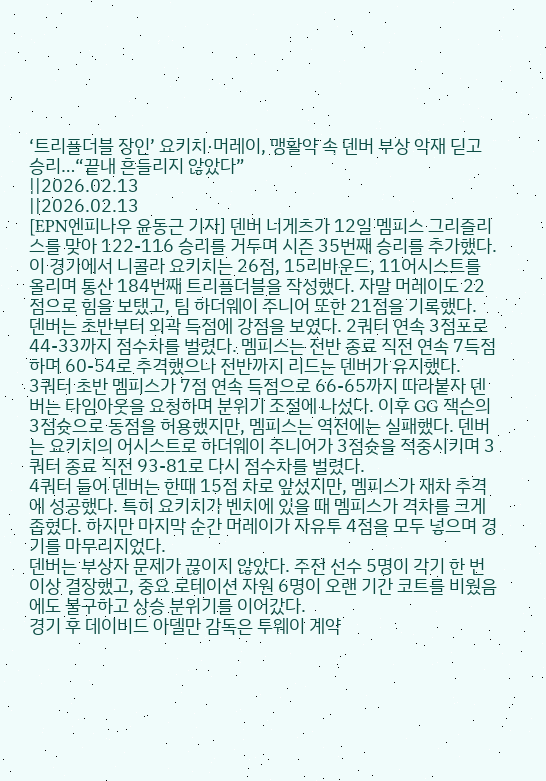‘트리플더블 장인’ 요키치·머레이, 맹활약 속 덴버 부상 악재 딛고 승리…“끝내 흔들리지 않았다”
||2026.02.13
||2026.02.13
[EPN엔피나우 윤동근 기자] 덴버 너게츠가 12일 멤피스 그리즐리스를 맞아 122-116 승리를 거두며 시즌 35번째 승리를 추가했다. 이 경기에서 니콜라 요키치는 26점, 15리바운드, 11어시스트를 올리며 통산 184번째 트리플더블을 작성했다. 자말 머레이도 22점으로 힘을 보탰고, 팀 하더웨이 주니어 또한 21점을 기록했다.
덴버는 초반부터 외곽 득점에 강점을 보였다. 2쿼터 연속 3점포로 44-33까지 점수차를 벌렸다. 멤피스는 전반 종료 직전 연속 7득점하며 60-54로 추격했으나 전반까지 리드는 덴버가 유지했다.
3쿼터 초반 멤피스가 7점 연속 득점으로 66-65까지 따라붙자 덴버는 타임아웃을 요청하며 분위기 조절에 나섰다. 이후 GG 잭슨의 3점슛으로 동점을 허용했지만, 멤피스는 역전에는 실패했다. 덴버는 요키치의 어시스트로 하더웨이 주니어가 3점슛을 적중시키며 3쿼터 종료 직전 93-81로 다시 점수차를 벌렸다.
4쿼터 들어 덴버는 한때 15점 차로 앞섰지만, 멤피스가 재차 추격에 성공했다. 특히 요키치가 벤치에 있을 때 멤피스가 격차를 크게 좁혔다. 하지만 마지막 순간 머레이가 자유투 4점을 모두 넣으며 경기를 마무리지었다.
덴버는 부상자 문제가 끊이지 않았다. 주전 선수 5명이 각기 한 번 이상 결장했고, 중요 로테이션 자원 6명이 오랜 기간 코트를 비웠음에도 불구하고 상승 분위기를 이어갔다.
경기 후 데이비드 아델만 감독은 투웨이 계약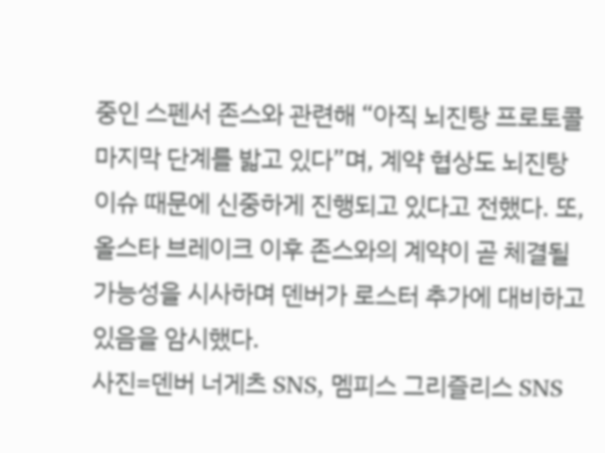중인 스펜서 존스와 관련해 “아직 뇌진탕 프로토콜 마지막 단계를 밟고 있다”며, 계약 협상도 뇌진탕 이슈 때문에 신중하게 진행되고 있다고 전했다. 또, 올스타 브레이크 이후 존스와의 계약이 곧 체결될 가능성을 시사하며 덴버가 로스터 추가에 대비하고 있음을 암시했다.
사진=덴버 너게츠 SNS, 멤피스 그리즐리스 SNS